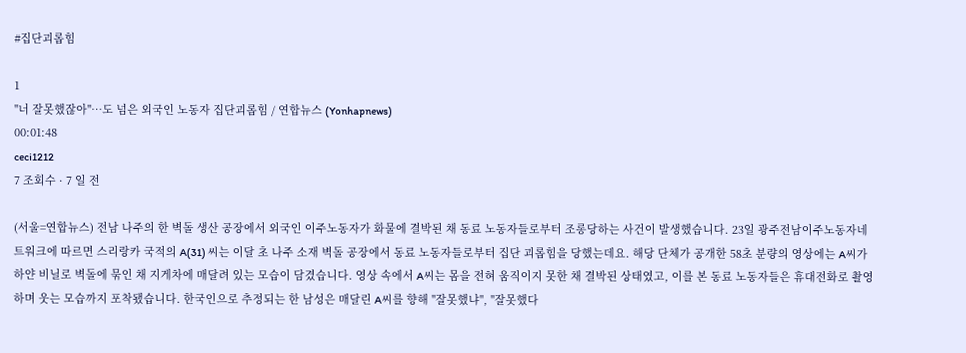#집단괴롭힘

1
"너 잘못했잖아"…도 넘은 외국인 노동자 집단괴롭힘 / 연합뉴스 (Yonhapnews)
00:01:48
ceci1212
7 조회수 · 7 일 전

(서울=연합뉴스) 전남 나주의 한 벽돌 생산 공장에서 외국인 이주노동자가 화물에 결박된 채 동료 노동자들로부터 조롱당하는 사건이 발생했습니다. 23일 광주전남이주노동자네트워크에 따르면 스리랑카 국적의 A(31) 씨는 이달 초 나주 소재 벽돌 공장에서 동료 노동자들로부터 집단 괴롭힘을 당했는데요. 해당 단체가 공개한 58초 분량의 영상에는 A씨가 하얀 비닐로 벽돌에 묶인 채 지게차에 매달려 있는 모습이 담겼습니다. 영상 속에서 A씨는 몸을 전혀 움직이지 못한 채 결박된 상태였고, 이를 본 동료 노동자들은 휴대전화로 촬영하며 웃는 모습까지 포착됐습니다. 한국인으로 추정되는 한 남성은 매달린 A씨를 향해 "잘못했냐", "잘못했다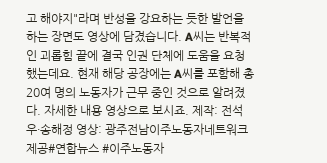고 해야지"라며 반성을 강요하는 듯한 발언을 하는 장면도 영상에 담겼습니다. A씨는 반복적인 괴롭힘 끝에 결국 인권 단체에 도움을 요청했는데요. 현재 해당 공장에는 A씨를 포함해 총 20여 명의 노동자가 근무 중인 것으로 알려졌다. 자세한 내용 영상으로 보시죠. 제작: 전석우·송해정 영상: 광주전남이주노동자네트워크 제공#연합뉴스 #이주노동자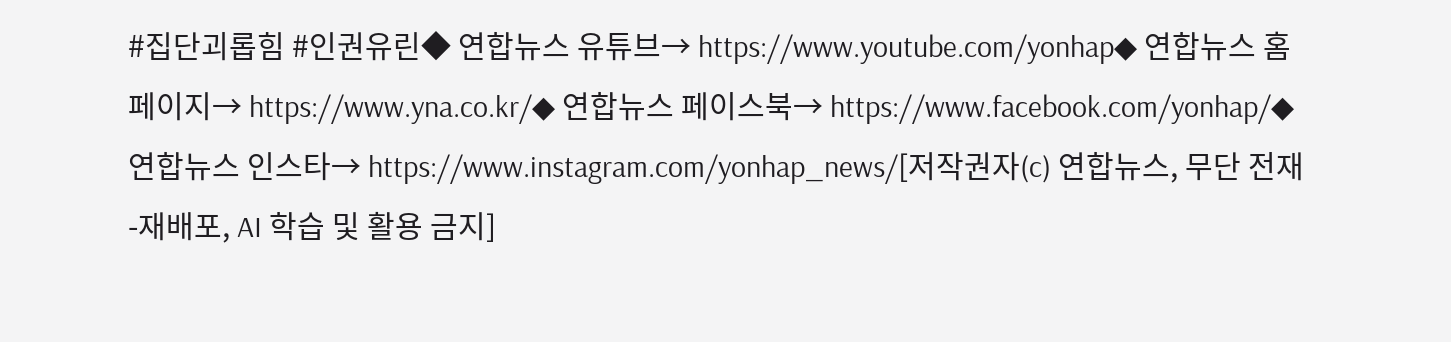#집단괴롭힘 #인권유린◆ 연합뉴스 유튜브→ https://www.youtube.com/yonhap◆ 연합뉴스 홈페이지→ https://www.yna.co.kr/◆ 연합뉴스 페이스북→ https://www.facebook.com/yonhap/◆ 연합뉴스 인스타→ https://www.instagram.com/yonhap_news/[저작권자(c) 연합뉴스, 무단 전재-재배포, AI 학습 및 활용 금지]